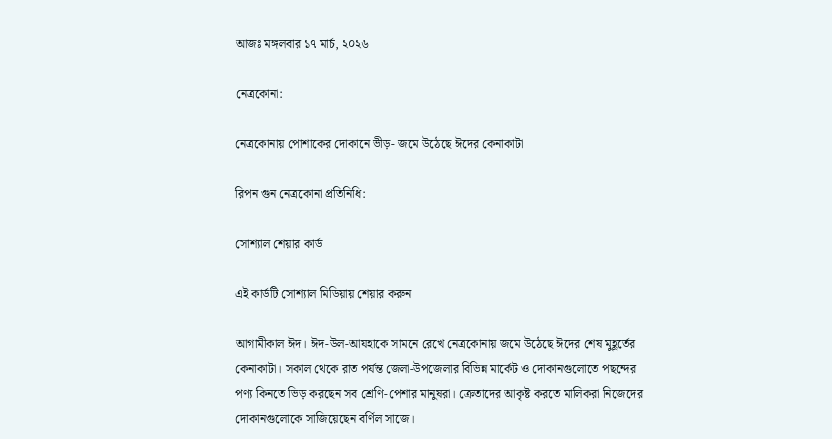আজঃ মঙ্গলবার ১৭ মার্চ, ২০২৬

নেত্রকোনা:

নেত্রকোনায় পোশাকের দোকানে ভীড়- জমে উঠেছে ঈদের কেনাকাটা

রিপন গুন নেত্রকোনা প্রতিনিধি:

সোশ্যাল শেয়ার কার্ড

এই কার্ডটি সোশ্যাল মিডিয়ায় শেয়ার করুন

আগামীকাল ঈদ। ঈদ-উল-আযহাকে সামনে রেখে নেত্রকোনায় জমে উঠেছে ঈদের শেষ মুহূর্তের কেনাকাটা। সকাল থেকে রাত পর্যন্ত জেলা-উপজেলার বিভিন্ন মার্কেট ও দোকানগুলোতে পছন্দের পণ্য কিনতে ভিড় করছেন সব শ্রেণি-পেশার মানুষরা। ক্রেতাদের আকৃষ্ট করতে মালিকরা নিজেদের দোকানগুলোকে সাজিয়েছেন বর্ণিল সাজে।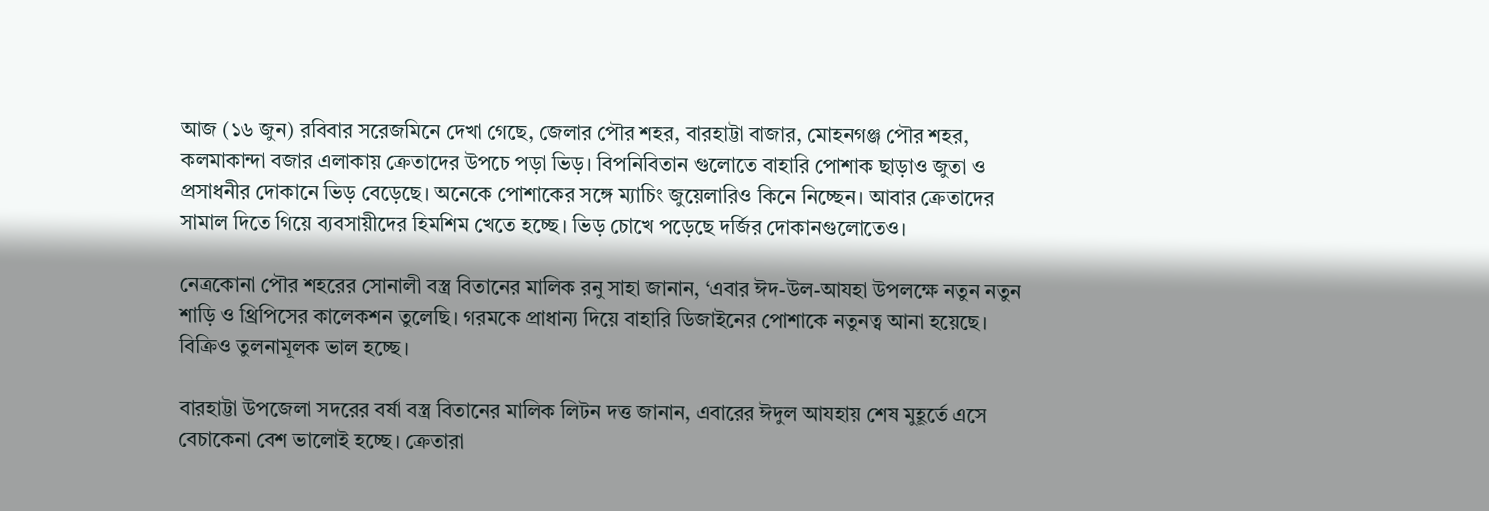আজ (১৬ জুন) রবিবার সরেজমিনে দেখা গেছে, জেলার পৌর শহর, বারহাট্টা বাজার, মোহনগঞ্জ পৌর শহর, কলমাকান্দা বজার এলাকায় ক্রেতাদের উপচে পড়া ভিড়। বিপনিবিতান গুলোতে বাহারি পোশাক ছাড়াও জুতা ও প্রসাধনীর দোকানে ভিড় বেড়েছে। অনেকে পোশাকের সঙ্গে ম্যাচিং জুয়েলারিও কিনে নিচ্ছেন। আবার ক্রেতাদের সামাল দিতে গিয়ে ব্যবসায়ীদের হিমশিম খেতে হচ্ছে। ভিড় চোখে পড়েছে দর্জির দোকানগুলোতেও।

নেত্রকোনা পৌর শহরের সোনালী বস্ত্র বিতানের মালিক রনু সাহা জানান, ‘এবার ঈদ-উল-আযহা উপলক্ষে নতুন নতুন শাড়ি ও থ্রিপিসের কালেকশন তুলেছি। গরমকে প্রাধান্য দিয়ে বাহারি ডিজাইনের পোশাকে নতুনত্ব আনা হয়েছে। বিক্রিও তুলনামূলক ভাল হচ্ছে।

বারহাট্টা উপজেলা সদরের বর্ষা বস্ত্র বিতানের মালিক লিটন দত্ত জানান, এবারের ঈদুল আযহায় শেষ মুহূর্তে এসে বেচাকেনা বেশ ভালোই হচ্ছে। ক্রেতারা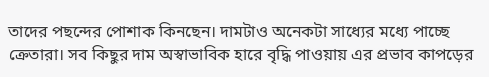তাদের পছন্দের পোশাক কিনছেন। দামটাও অনেকটা সাধ্যের মধ্যে পাচ্ছে ক্রেতারা। সব কিছুর দাম অস্বাভাবিক হারে বৃদ্ধি পাওয়ায় এর প্রভাব কাপড়ের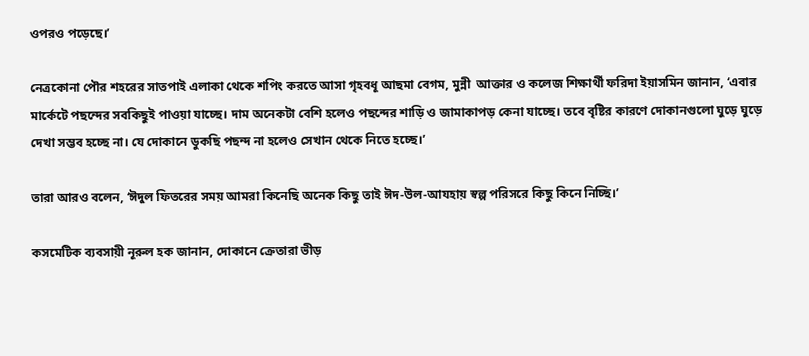ওপরও পড়েছে।’

নেত্রকোনা পৌর শহরের সাতপাই এলাকা থেকে শপিং করতে আসা গৃহবধূ আছমা বেগম, মুন্নী  আক্তার ও কলেজ শিক্ষার্থী ফরিদা ইয়াসমিন জানান, ‘এবার মার্কেটে পছন্দের সবকিছুই পাওয়া যাচ্ছে। দাম অনেকটা বেশি হলেও পছন্দের শাড়ি ও জামাকাপড় কেনা যাচ্ছে। তবে বৃষ্টির কারণে দোকানগুলো ঘুড়ে ঘুড়ে দেখা সম্ভব হচ্ছে না। যে দোকানে ডুকছি পছন্দ না হলেও সেখান থেকে নিতে হচ্ছে।’

তারা আরও বলেন, ‘ঈদুল ফিতরের সময় আমরা কিনেছি অনেক কিছু তাই ঈদ-উল-আযহায় স্বল্প পরিসরে কিছু কিনে নিচ্ছি।’

কসমেটিক ব্যবসায়ী নূরুল হক জানান, দোকানে ক্রেতারা ভীড়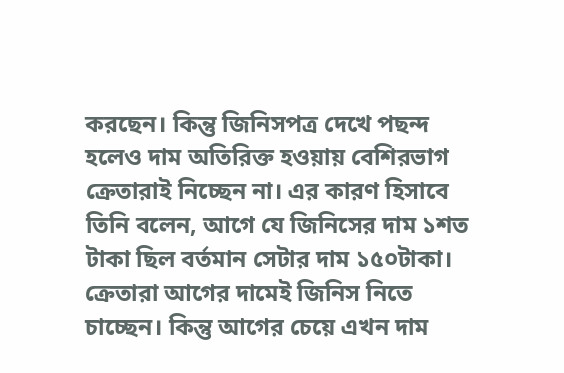করছেন। কিন্তু জিনিসপত্র দেখে পছন্দ হলেও দাম অতিরিক্ত হওয়ায় বেশিরভাগ ক্রেতারাই নিচ্ছেন না। এর কারণ হিসাবে তিনি বলেন, আগে যে জিনিসের দাম ১শত টাকা ছিল বর্তমান সেটার দাম ১৫০টাকা। ক্রেতারা আগের দামেই জিনিস নিতে চাচ্ছেন। কিন্তু আগের চেয়ে এখন দাম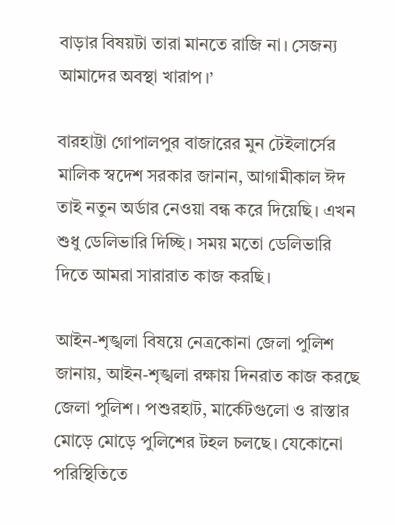বাড়ার বিষয়টা তারা মানতে রাজি না। সেজন্য আমাদের অবস্থা খারাপ।’

বারহাট্টা গোপালপুর বাজারের মুন টেইলার্সের মালিক স্বদেশ সরকার জানান, আগামীকাল ঈদ তাই নতুন অর্ডার নেওয়া বন্ধ করে দিয়েছি। এখন শুধু ডেলিভারি দিচ্ছি। সময় মতো ডেলিভারি দিতে আমরা সারারাত কাজ করছি।

আইন-শৃঙ্খলা বিষয়ে নেত্রকোনা জেলা পুলিশ জানায়, আইন-শৃঙ্খলা রক্ষায় দিনরাত কাজ করছে জেলা পুলিশ। পশুরহাট, মার্কেটগুলো ও রাস্তার মোড়ে মোড়ে পুলিশের টহল চলছে। যেকোনো পরিস্থিতিতে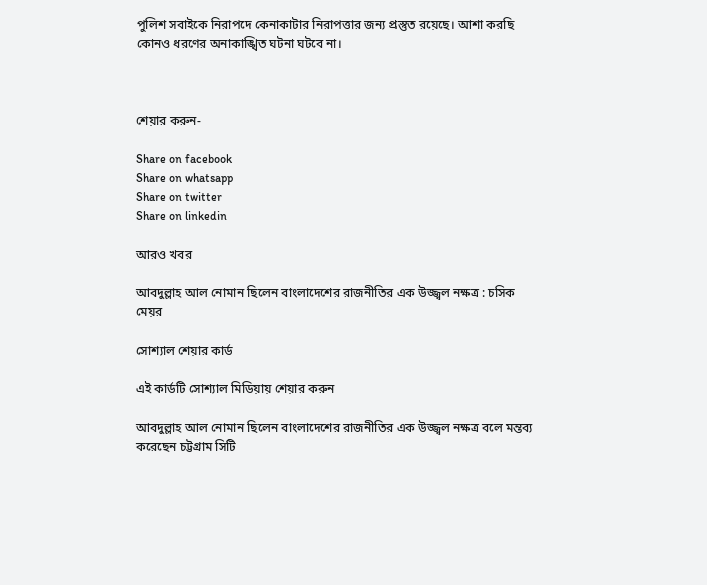পুলিশ সবাইকে নিরাপদে কেনাকাটার নিরাপত্তার জন্য প্রস্তুত রয়েছে। আশা করছি কোনও ধরণের অনাকাঙ্খিত ঘটনা ঘটবে না।



শেয়ার করুন-

Share on facebook
Share on whatsapp
Share on twitter
Share on linkedin

আরও খবর

আবদুল্লাহ আল নোমান ছিলেন বাংলাদেশের রাজনীতির এক উজ্জ্বল নক্ষত্র : চসিক মেয়র

সোশ্যাল শেয়ার কার্ড

এই কার্ডটি সোশ্যাল মিডিয়ায় শেয়ার করুন

আবদুল্লাহ আল নোমান ছিলেন বাংলাদেশের রাজনীতির এক উজ্জ্বল নক্ষত্র বলে মন্তব্য করেছেন চট্টগ্রাম সিটি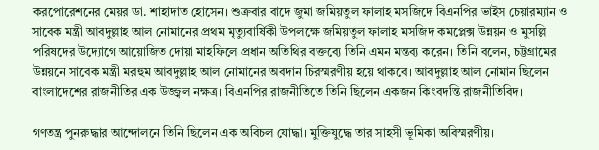করপোরেশনের মেয়র ডা. শাহাদাত হোসেন। শুক্রবার বাদে জুমা জমিয়তুল ফালাহ মসজিদে বিএনপির ভাইস চেয়ারম্যান ও সাবেক মন্ত্রী আবদুল্লাহ আল নোমানের প্রথম মৃত্যুবার্ষিকী উপলক্ষে জমিয়তুল ফালাহ মসজিদ কমপ্লেক্স উন্নয়ন ও মুসল্লি পরিষদের উদ্যোগে আয়োজিত দোয়া মাহফিলে প্রধান অতিথির বক্তব্যে তিনি এমন মন্তব্য করেন। তিনি বলেন, চট্টগ্রামের উন্নয়নে সাবেক মন্ত্রী মরহুম আবদুল্লাহ আল নোমানের অবদান চিরস্মরণীয় হয়ে থাকবে। আবদুল্লাহ আল নোমান ছিলেন বাংলাদেশের রাজনীতির এক উজ্জ্বল নক্ষত্র। বিএনপির রাজনীতিতে তিনি ছিলেন একজন কিংবদন্তি রাজনীতিবিদ।

গণতন্ত্র পুনরুদ্ধার আন্দোলনে তিনি ছিলেন এক অবিচল যোদ্ধা। মুক্তিযুদ্ধে তার সাহসী ভূমিকা অবিস্মরণীয়।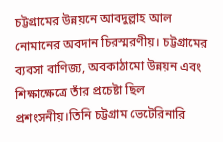চট্টগ্রামের উন্নয়নে আবদুল্লাহ আল নোমানের অবদান চিরস্মরণীয়। চট্টগ্রামের ব্যবসা বাণিজ্য, অবকাঠামো উন্নয়ন এবং শিক্ষাক্ষেত্রে তাঁর প্রচেষ্টা ছিল প্রশংসনীয়।তিনি চট্টগ্রাম ভেটেরিনারি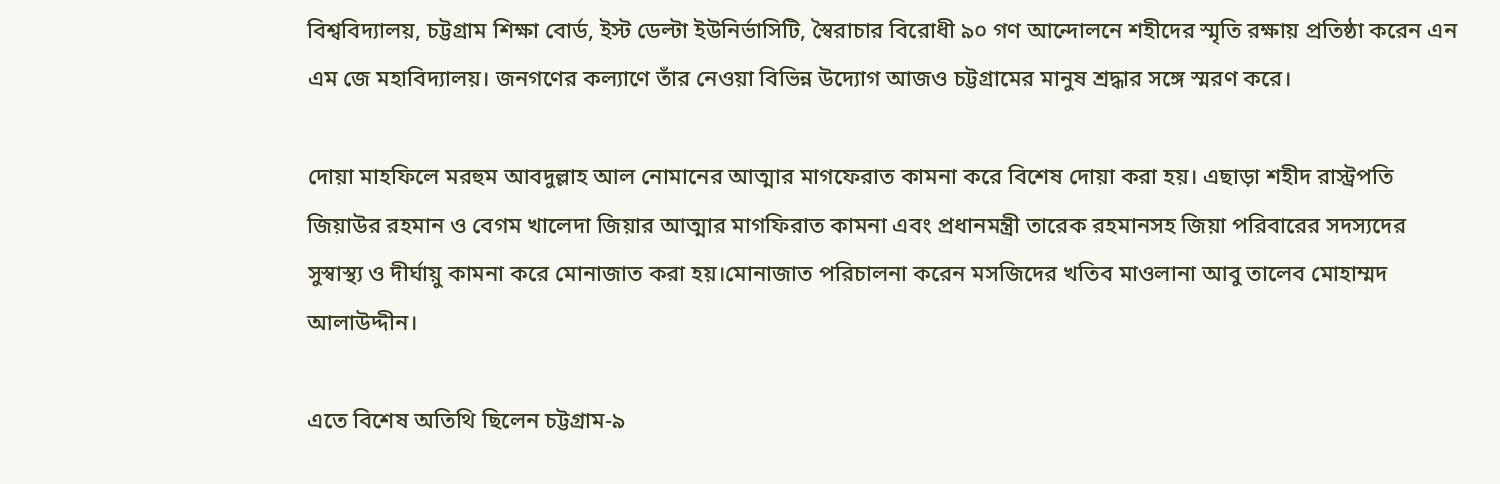বিশ্ববিদ্যালয়, চট্টগ্রাম শিক্ষা বোর্ড, ইস্ট ডেল্টা ইউনির্ভাসিটি, স্বৈরাচার বিরোধী ৯০ গণ আন্দোলনে শহীদের স্মৃতি রক্ষায় প্রতিষ্ঠা করেন এন এম জে মহাবিদ্যালয়। জনগণের কল্যাণে তাঁর নেওয়া বিভিন্ন উদ্যোগ আজও চট্টগ্রামের মানুষ শ্রদ্ধার সঙ্গে স্মরণ করে।

দোয়া মাহফিলে মরহুম আবদুল্লাহ আল নোমানের আত্মার মাগফেরাত কামনা করে বিশেষ দোয়া করা হয়। এছাড়া শহীদ রাস্ট্রপতি জিয়াউর রহমান ও বেগম খালেদা জিয়ার আত্মার মাগফিরাত কামনা এবং প্রধানমন্ত্রী তারেক রহমানসহ জিয়া পরিবারের সদস্যদের সুস্বাস্থ্য ও দীর্ঘায়ু কামনা করে মোনাজাত করা হয়।মোনাজাত পরিচালনা করেন মসজিদের খতিব মাওলানা আবু তালেব মোহাম্মদ আলাউদ্দীন।

এতে বিশেষ অতিথি ছিলেন চট্টগ্রাম-৯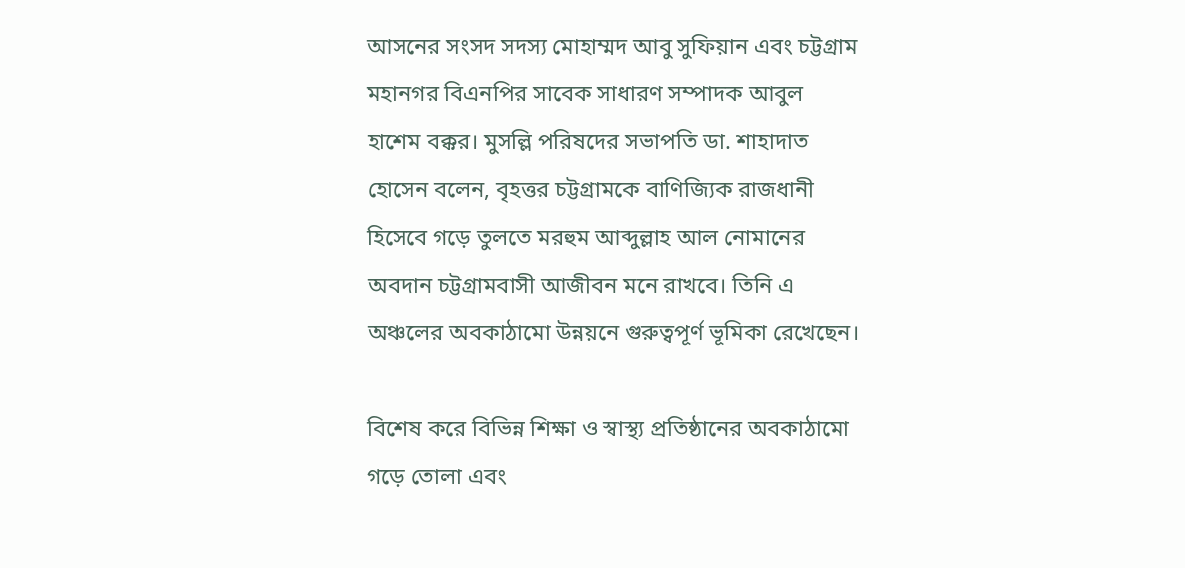আসনের সংসদ সদস্য মোহাম্মদ আবু সুফিয়ান এবং চট্টগ্রাম মহানগর বিএনপির সাবেক সাধারণ সম্পাদক আবুল হাশেম বক্কর। মুসল্লি পরিষদের সভাপতি ডা. শাহাদাত হোসেন বলেন, বৃহত্তর চট্টগ্রামকে বাণিজ্যিক রাজধানী হিসেবে গড়ে তুলতে মরহুম আব্দুল্লাহ আল নোমানের অবদান চট্টগ্রামবাসী আজীবন মনে রাখবে। তিনি এ অঞ্চলের অবকাঠামো উন্নয়নে গুরুত্বপূর্ণ ভূমিকা রেখেছেন।

বিশেষ করে বিভিন্ন শিক্ষা ও স্বাস্থ্য প্রতিষ্ঠানের অবকাঠামো গড়ে তোলা এবং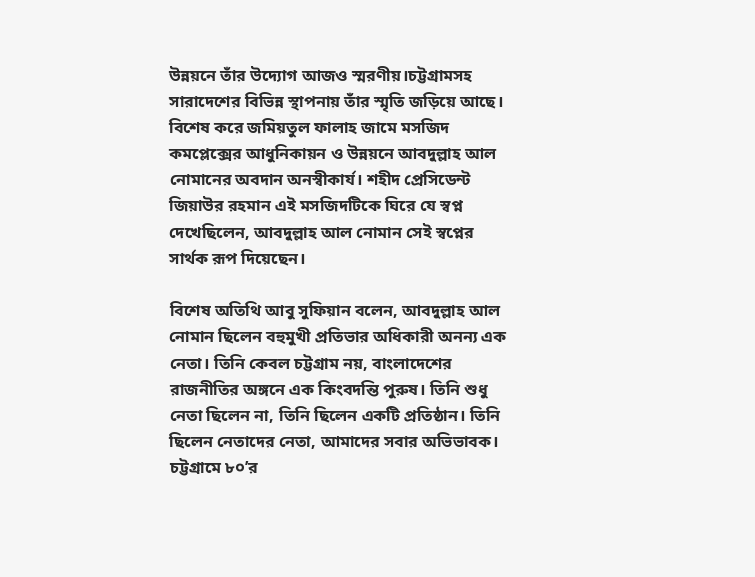উন্নয়নে তাঁর উদ্যোগ আজও স্মরণীয়।চট্টগ্রামসহ সারাদেশের বিভিন্ন স্থাপনায় তাঁর স্মৃতি জড়িয়ে আছে। বিশেষ করে জমিয়তুল ফালাহ জামে মসজিদ কমপ্লেক্সের আধুনিকায়ন ও উন্নয়নে আবদুল্লাহ আল নোমানের অবদান অনস্বীকার্য। শহীদ প্রেসিডেন্ট জিয়াউর রহমান এই মসজিদটিকে ঘিরে যে স্বপ্ন দেখেছিলেন, আবদুল্লাহ আল নোমান সেই স্বপ্নের সার্থক রূপ দিয়েছেন।

বিশেষ অতিথি আবু সুফিয়ান বলেন, আবদুল্লাহ আল নোমান ছিলেন বহুমুখী প্রতিভার অধিকারী অনন্য এক নেতা। তিনি কেবল চট্টগ্রাম নয়, বাংলাদেশের রাজনীতির অঙ্গনে এক কিংবদন্তি পুরুষ। তিনি শুধু নেতা ছিলেন না, তিনি ছিলেন একটি প্রতিষ্ঠান। তিনি ছিলেন নেতাদের নেতা, আমাদের সবার অভিভাবক। চট্টগ্রামে ৮০’র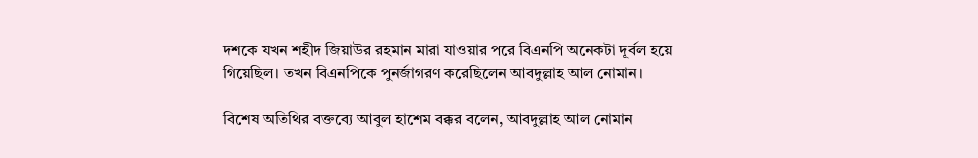দশকে যখন শহীদ জিয়াউর রহমান মারা যাওয়ার পরে বিএনপি অনেকটা দূর্বল হয়ে গিয়েছিল। তখন বিএনপিকে পুনর্জাগরণ করেছিলেন আবদুল্লাহ আল নোমান।

বিশেষ অতিথির বক্তব্যে আবুল হাশেম বক্কর বলেন, আবদুল্লাহ আল নোমান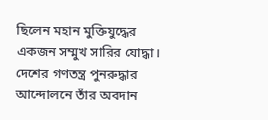ছিলেন মহান মুক্তিযুদ্ধের একজন সম্মুখ সারির যোদ্ধা। দেশের গণতন্ত্র পুনরুদ্ধার আন্দোলনে তাঁর অবদান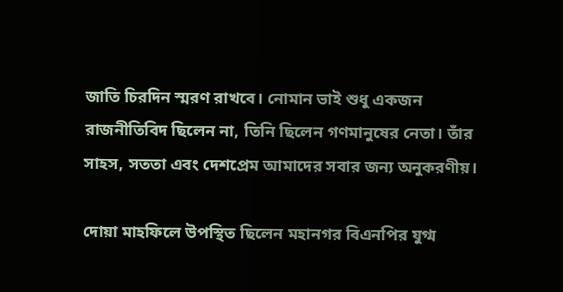জাতি চিরদিন স্মরণ রাখবে। নোমান ভাই শুধু একজন রাজনীতিবিদ ছিলেন না, তিনি ছিলেন গণমানুষের নেতা। তাঁর সাহস, সততা এবং দেশপ্রেম আমাদের সবার জন্য অনুকরণীয়।

দোয়া মাহফিলে উপস্থিত ছিলেন মহানগর বিএনপির যুগ্ম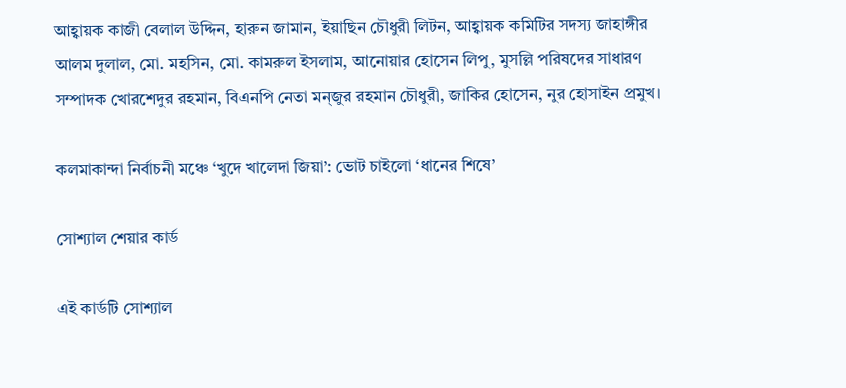আহ্বায়ক কাজী বেলাল উদ্দিন, হারুন জামান, ইয়াছিন চৌধুরী লিটন, আহ্বায়ক কমিটির সদস্য জাহাঙ্গীর আলম দুলাল, মো. মহসিন, মো. কামরুল ইসলাম, আনোয়ার হোসেন লিপু, মুসল্লি পরিষদের সাধারণ সম্পাদক খোরশেদুর রহমান, বিএনপি নেতা মন্জুর রহমান চৌধুরী, জাকির হোসেন, নুর হোসাইন প্রমুখ।

কলমাকান্দা নির্বাচনী মঞ্চে ‘খুদে খালেদা জিয়া’: ভোট চাইলো ‘ধানের শিষে’

সোশ্যাল শেয়ার কার্ড

এই কার্ডটি সোশ্যাল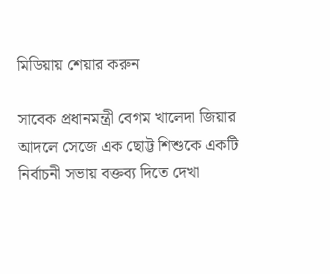মিডিয়ায় শেয়ার করুন

সাবেক প্রধানমন্ত্রী বেগম খালেদা জিয়ার আদলে সেজে এক ছোট্ট শিশুকে একটি নির্বাচনী সভায় বক্তব্য দিতে দেখা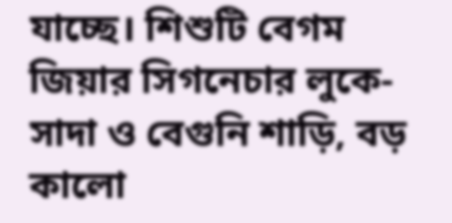যাচ্ছে। শিশুটি বেগম জিয়ার সিগনেচার লুকে- সাদা ও বেগুনি শাড়ি, বড় কালো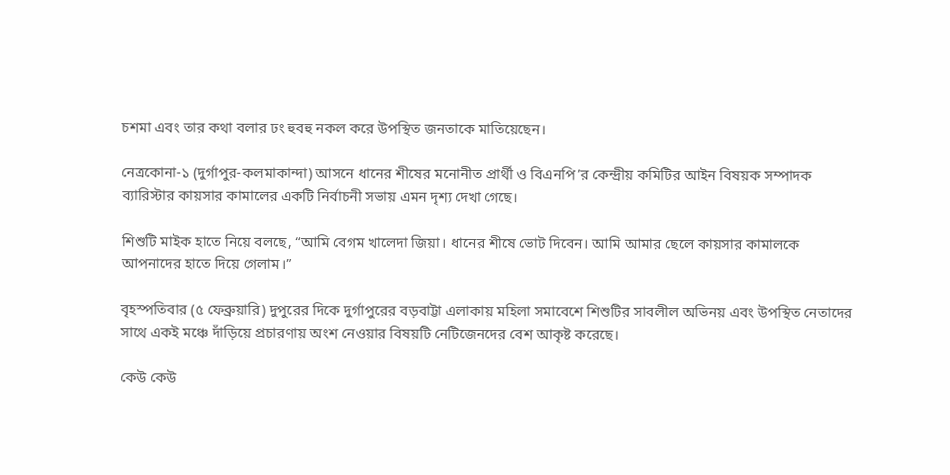চশমা এবং তার কথা বলার ঢং হুবহু নকল করে উপস্থিত জনতাকে মাতিয়েছেন।

নেত্রকোনা-১ (দুর্গাপুর-কলমাকান্দা) আসনে ধানের শীষের মনোনীত প্রার্থী ও বিএনপি’র কেন্দ্রীয় কমিটির আইন বিষয়ক সম্পাদক ব্যারিস্টার কায়সার কামালের একটি নির্বাচনী সভায় এমন দৃশ্য দেখা গেছে।

শিশুটি মাইক হাতে নিয়ে বলছে, “আমি বেগম খালেদা জিয়া। ধানের শীষে ভোট দিবেন। আমি আমার ছেলে কায়সার কামালকে আপনাদের হাতে দিয়ে গেলাম।”

বৃহস্পতিবার (৫ ফেব্রুয়ারি) দুপুরের দিকে দুর্গাপুরের বড়বাট্টা এলাকায় মহিলা সমাবেশে শিশুটির সাবলীল অভিনয় এবং উপস্থিত নেতাদের সাথে একই মঞ্চে দাঁড়িয়ে প্রচারণায় অংশ নেওয়ার বিষয়টি নেটিজেনদের বেশ আকৃষ্ট করেছে।

কেউ কেউ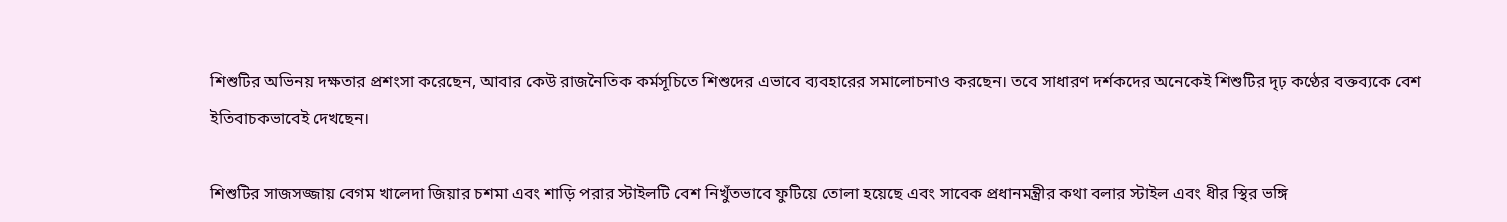শিশুটির অভিনয় দক্ষতার প্রশংসা করেছেন, আবার কেউ রাজনৈতিক কর্মসূচিতে শিশুদের এভাবে ব্যবহারের সমালোচনাও করছেন। তবে সাধারণ দর্শকদের অনেকেই শিশুটির দৃঢ় কণ্ঠের বক্তব্যকে বেশ ইতিবাচকভাবেই দেখছেন।

শিশুটির সাজসজ্জায় বেগম খালেদা জিয়ার চশমা এবং শাড়ি পরার স্টাইলটি বেশ নিখুঁতভাবে ফুটিয়ে তোলা হয়েছে এবং সাবেক প্রধানমন্ত্রীর কথা বলার স্টাইল এবং ধীর স্থির ভঙ্গি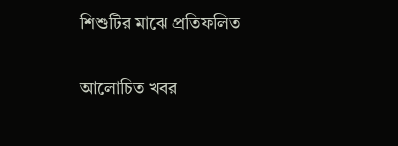শিশুটির মাঝে প্রতিফলিত

আলোচিত খবর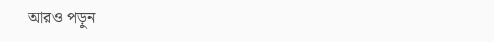আরও পড়ুন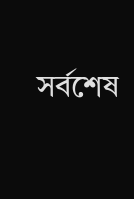সর্বশেষ